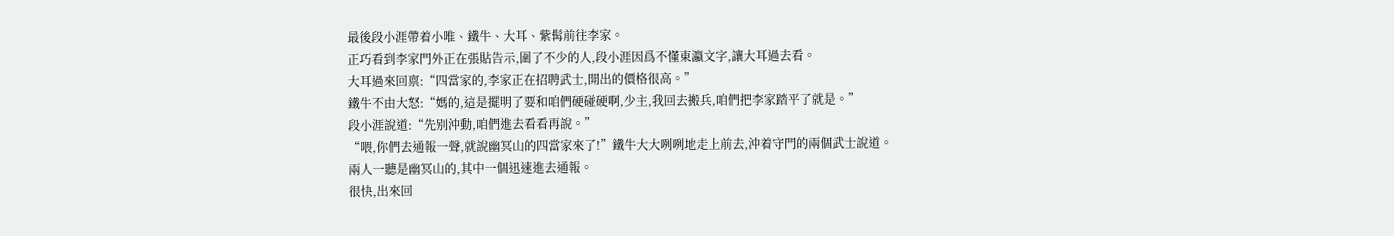最後段小涯帶着小唯、鐵牛、大耳、紫髯前往李家。
正巧看到李家門外正在張貼告示,圍了不少的人,段小涯因爲不懂東瀛文字,讓大耳過去看。
大耳過來回禀:“四當家的,李家正在招聘武士,開出的價格很高。”
鐵牛不由大怒:“媽的,這是擺明了要和咱們硬碰硬啊,少主,我回去搬兵,咱們把李家踏平了就是。”
段小涯說道:“先别沖動,咱們進去看看再說。”
“喂,你們去通報一聲,就說幽冥山的四當家來了!”鐵牛大大咧咧地走上前去,沖着守門的兩個武士說道。
兩人一聽是幽冥山的,其中一個迅速進去通報。
很快,出來回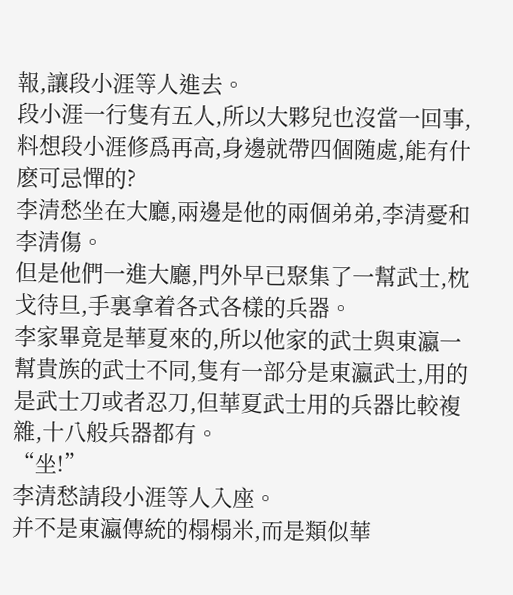報,讓段小涯等人進去。
段小涯一行隻有五人,所以大夥兒也沒當一回事,料想段小涯修爲再高,身邊就帶四個随處,能有什麽可忌憚的?
李清愁坐在大廳,兩邊是他的兩個弟弟,李清憂和李清傷。
但是他們一進大廳,門外早已聚集了一幫武士,枕戈待旦,手裏拿着各式各樣的兵器。
李家畢竟是華夏來的,所以他家的武士與東瀛一幫貴族的武士不同,隻有一部分是東瀛武士,用的是武士刀或者忍刀,但華夏武士用的兵器比較複雜,十八般兵器都有。
“坐!”
李清愁請段小涯等人入座。
并不是東瀛傳統的榻榻米,而是類似華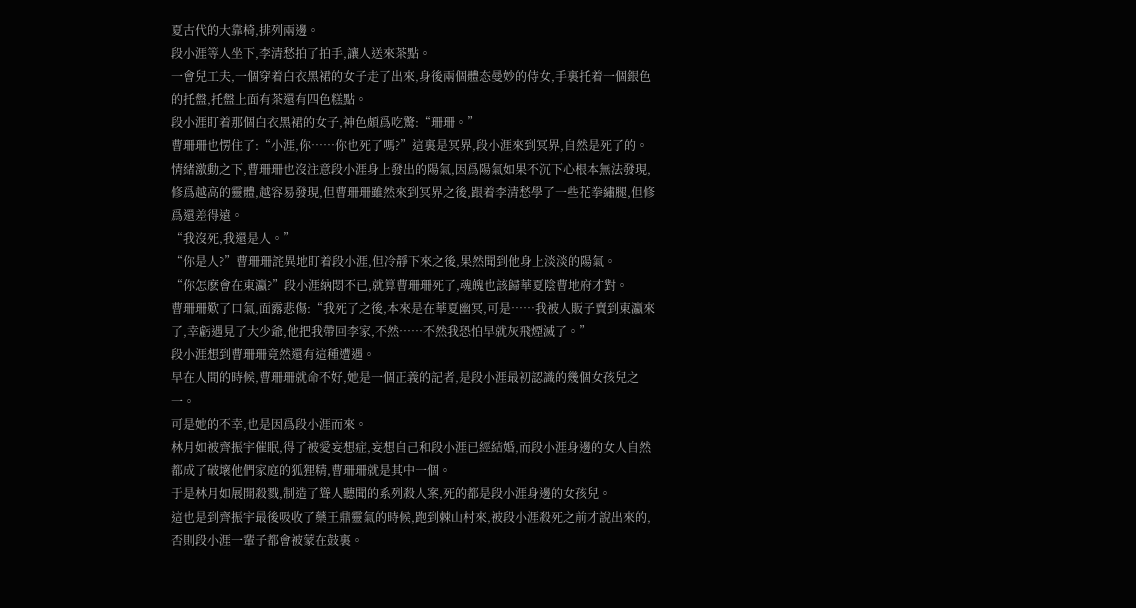夏古代的大靠椅,排列兩邊。
段小涯等人坐下,李清愁拍了拍手,讓人送來茶點。
一會兒工夫,一個穿着白衣黑裙的女子走了出來,身後兩個體态曼妙的侍女,手裏托着一個銀色的托盤,托盤上面有茶還有四色糕點。
段小涯盯着那個白衣黑裙的女子,神色頗爲吃驚:“珊珊。”
曹珊珊也愣住了:“小涯,你……你也死了嗎?”這裏是冥界,段小涯來到冥界,自然是死了的。
情緒激動之下,曹珊珊也沒注意段小涯身上發出的陽氣,因爲陽氣如果不沉下心根本無法發現,修爲越高的靈體,越容易發現,但曹珊珊雖然來到冥界之後,跟着李清愁學了一些花拳繡腿,但修爲還差得遠。
“我沒死,我還是人。”
“你是人?”曹珊珊詫異地盯着段小涯,但冷靜下來之後,果然聞到他身上淡淡的陽氣。
“你怎麽會在東瀛?”段小涯納悶不已,就算曹珊珊死了,魂魄也該歸華夏陰曹地府才對。
曹珊珊歎了口氣,面露悲傷:“我死了之後,本來是在華夏幽冥,可是……我被人販子賣到東瀛來了,幸虧遇見了大少爺,他把我帶回李家,不然……不然我恐怕早就灰飛煙滅了。”
段小涯想到曹珊珊竟然還有這種遭遇。
早在人間的時候,曹珊珊就命不好,她是一個正義的記者,是段小涯最初認識的幾個女孩兒之一。
可是她的不幸,也是因爲段小涯而來。
林月如被齊振宇催眠,得了被愛妄想症,妄想自己和段小涯已經結婚,而段小涯身邊的女人自然都成了破壞他們家庭的狐狸精,曹珊珊就是其中一個。
于是林月如展開殺戮,制造了聳人聽聞的系列殺人案,死的都是段小涯身邊的女孩兒。
這也是到齊振宇最後吸收了藥王鼎靈氣的時候,跑到棘山村來,被段小涯殺死之前才說出來的,否則段小涯一輩子都會被蒙在鼓裏。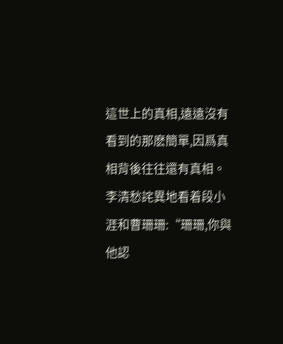這世上的真相,遠遠沒有看到的那麽簡單,因爲真相背後往往還有真相。
李清愁詫異地看着段小涯和曹珊珊:“珊珊,你與他認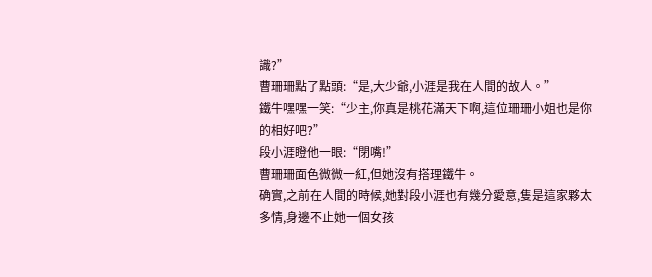識?”
曹珊珊點了點頭:“是,大少爺,小涯是我在人間的故人。”
鐵牛嘿嘿一笑:“少主,你真是桃花滿天下啊,這位珊珊小姐也是你的相好吧?”
段小涯瞪他一眼:“閉嘴!”
曹珊珊面色微微一紅,但她沒有搭理鐵牛。
确實,之前在人間的時候,她對段小涯也有幾分愛意,隻是這家夥太多情,身邊不止她一個女孩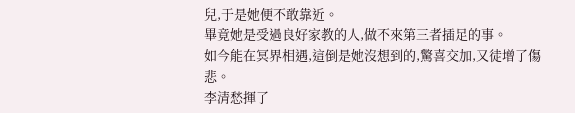兒,于是她便不敢靠近。
畢竟她是受過良好家教的人,做不來第三者插足的事。
如今能在冥界相遇,這倒是她沒想到的,驚喜交加,又徒增了傷悲。
李清愁揮了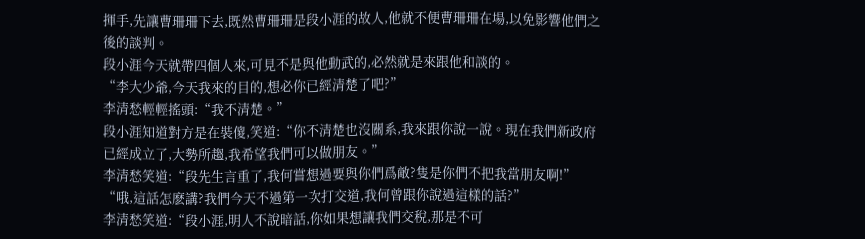揮手,先讓曹珊珊下去,既然曹珊珊是段小涯的故人,他就不便曹珊珊在場,以免影響他們之後的談判。
段小涯今天就帶四個人來,可見不是與他動武的,必然就是來跟他和談的。
“李大少爺,今天我來的目的,想必你已經清楚了吧?”
李清愁輕輕搖頭:“我不清楚。”
段小涯知道對方是在裝傻,笑道:“你不清楚也沒關系,我來跟你說一說。現在我們新政府已經成立了,大勢所趨,我希望我們可以做朋友。”
李清愁笑道:“段先生言重了,我何嘗想過要與你們爲敵?隻是你們不把我當朋友啊!”
“哦,這話怎麽講?我們今天不過第一次打交道,我何曾跟你說過這樣的話?”
李清愁笑道:“段小涯,明人不說暗話,你如果想讓我們交稅,那是不可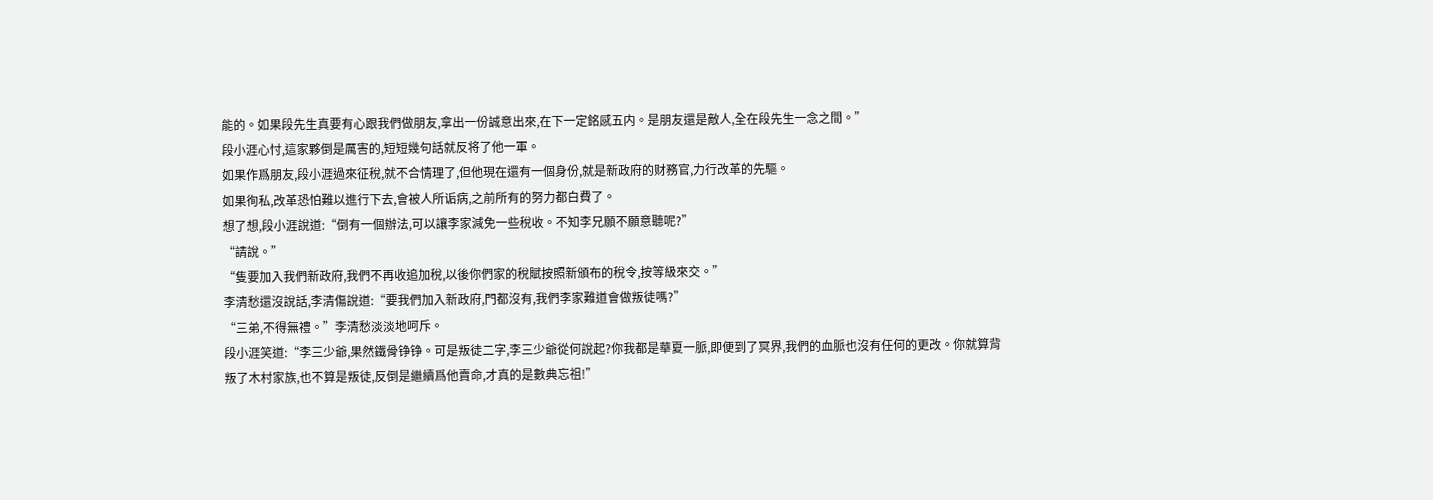能的。如果段先生真要有心跟我們做朋友,拿出一份誠意出來,在下一定銘感五内。是朋友還是敵人,全在段先生一念之間。”
段小涯心忖,這家夥倒是厲害的,短短幾句話就反将了他一軍。
如果作爲朋友,段小涯過來征稅,就不合情理了,但他現在還有一個身份,就是新政府的财務官,力行改革的先驅。
如果徇私,改革恐怕難以進行下去,會被人所诟病,之前所有的努力都白費了。
想了想,段小涯說道:“倒有一個辦法,可以讓李家減免一些稅收。不知李兄願不願意聽呢?”
“請說。”
“隻要加入我們新政府,我們不再收追加稅,以後你們家的稅賦按照新頒布的稅令,按等級來交。”
李清愁還沒說話,李清傷說道:“要我們加入新政府,門都沒有,我們李家難道會做叛徒嗎?”
“三弟,不得無禮。”李清愁淡淡地呵斥。
段小涯笑道:“李三少爺,果然鐵骨铮铮。可是叛徒二字,李三少爺從何說起?你我都是華夏一脈,即便到了冥界,我們的血脈也沒有任何的更改。你就算背叛了木村家族,也不算是叛徒,反倒是繼續爲他賣命,才真的是數典忘祖!”